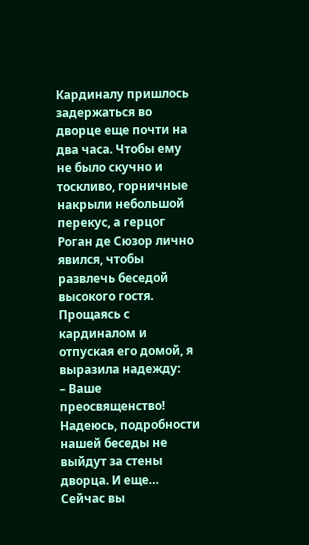Кардиналу пришлось задержаться во дворце еще почти на два часа. Чтобы ему не было скучно и тоскливо, горничные накрыли небольшой перекус, а герцог Роган де Сюзор лично явился, чтобы развлечь беседой высокого гостя.
Прощаясь с кардиналом и отпуская его домой, я выразила надежду:
– Ваше преосвященство! Надеюсь, подробности нашей беседы не выйдут за стены дворца. И еще… Сейчас вы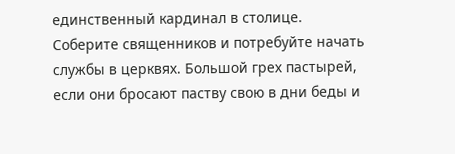единственный кардинал в столице. Соберите священников и потребуйте начать службы в церквях. Большой грех пастырей, если они бросают паству свою в дни беды и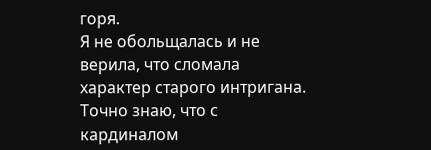горя.
Я не обольщалась и не верила, что сломала характер старого интригана. Точно знаю, что с кардиналом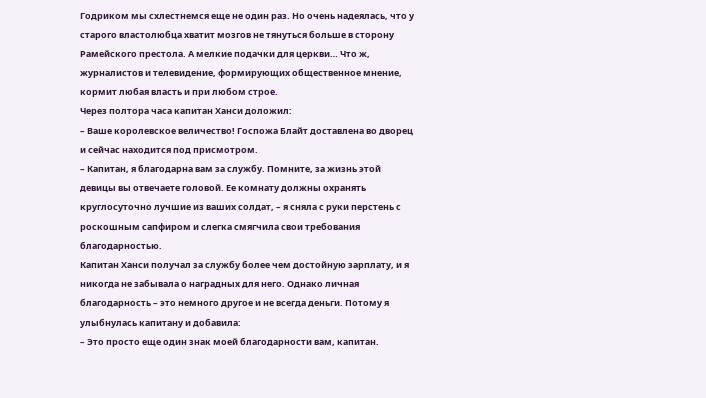Годриком мы схлестнемся еще не один раз. Но очень надеялась, что у старого властолюбца хватит мозгов не тянуться больше в сторону Рамейского престола. А мелкие подачки для церкви… Что ж, журналистов и телевидение, формирующих общественное мнение, кормит любая власть и при любом строе.
Через полтора часа капитан Ханси доложил:
– Ваше королевское величество! Госпожа Блайт доставлена во дворец и сейчас находится под присмотром.
– Капитан, я благодарна вам за службу. Помните, за жизнь этой девицы вы отвечаете головой. Ее комнату должны охранять круглосуточно лучшие из ваших солдат, – я сняла с руки перстень с роскошным сапфиром и слегка смягчила свои требования благодарностью.
Капитан Ханси получал за службу более чем достойную зарплату, и я никогда не забывала о наградных для него. Однако личная благодарность – это немного другое и не всегда деньги. Потому я улыбнулась капитану и добавила:
– Это просто еще один знак моей благодарности вам, капитан.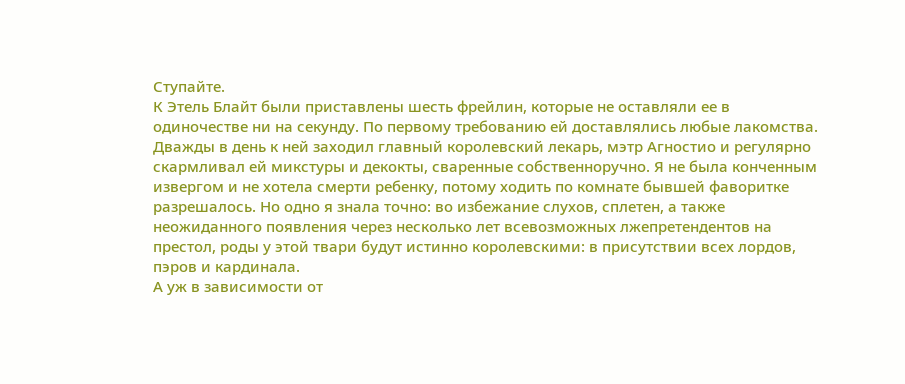Ступайте.
К Этель Блайт были приставлены шесть фрейлин, которые не оставляли ее в одиночестве ни на секунду. По первому требованию ей доставлялись любые лакомства. Дважды в день к ней заходил главный королевский лекарь, мэтр Агностио и регулярно скармливал ей микстуры и декокты, сваренные собственноручно. Я не была конченным извергом и не хотела смерти ребенку, потому ходить по комнате бывшей фаворитке разрешалось. Но одно я знала точно: во избежание слухов, сплетен, а также неожиданного появления через несколько лет всевозможных лжепретендентов на престол, роды у этой твари будут истинно королевскими: в присутствии всех лордов, пэров и кардинала.
А уж в зависимости от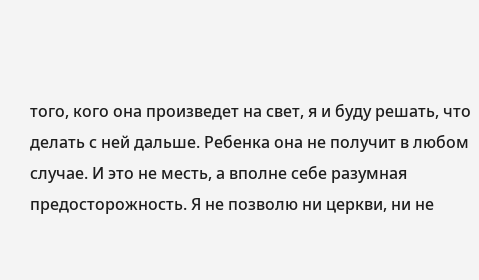того, кого она произведет на свет, я и буду решать, что делать с ней дальше. Ребенка она не получит в любом случае. И это не месть, а вполне себе разумная предосторожность. Я не позволю ни церкви, ни не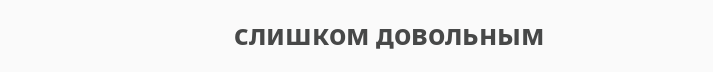слишком довольным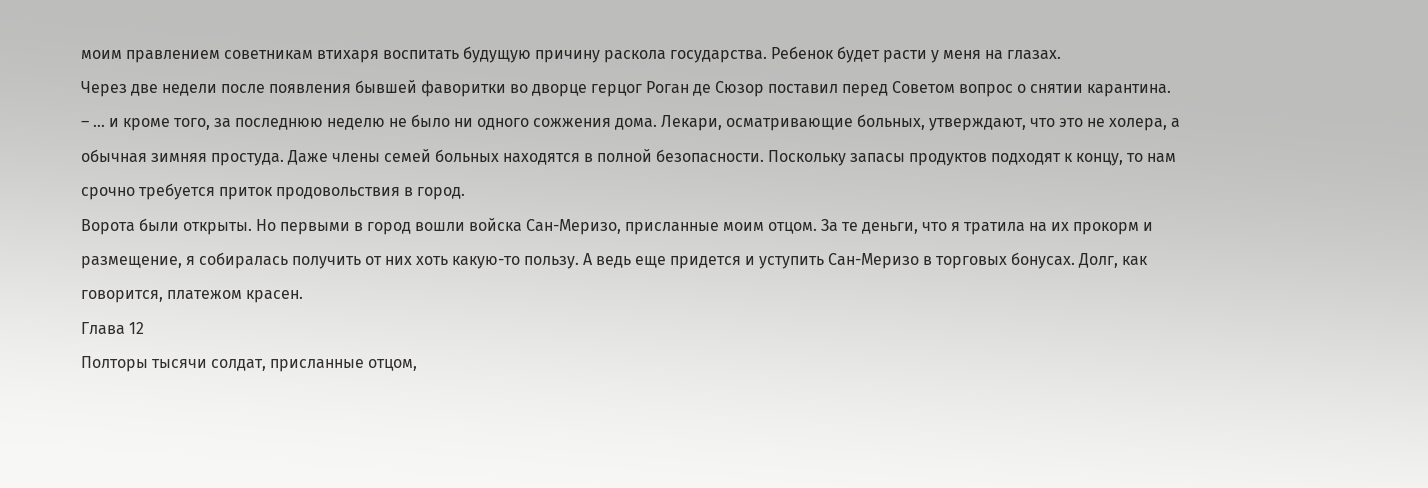моим правлением советникам втихаря воспитать будущую причину раскола государства. Ребенок будет расти у меня на глазах.
Через две недели после появления бывшей фаворитки во дворце герцог Роган де Сюзор поставил перед Советом вопрос о снятии карантина.
– … и кроме того, за последнюю неделю не было ни одного сожжения дома. Лекари, осматривающие больных, утверждают, что это не холера, а обычная зимняя простуда. Даже члены семей больных находятся в полной безопасности. Поскольку запасы продуктов подходят к концу, то нам срочно требуется приток продовольствия в город.
Ворота были открыты. Но первыми в город вошли войска Сан-Меризо, присланные моим отцом. За те деньги, что я тратила на их прокорм и размещение, я собиралась получить от них хоть какую-то пользу. А ведь еще придется и уступить Сан-Меризо в торговых бонусах. Долг, как говорится, платежом красен.
Глава 12
Полторы тысячи солдат, присланные отцом,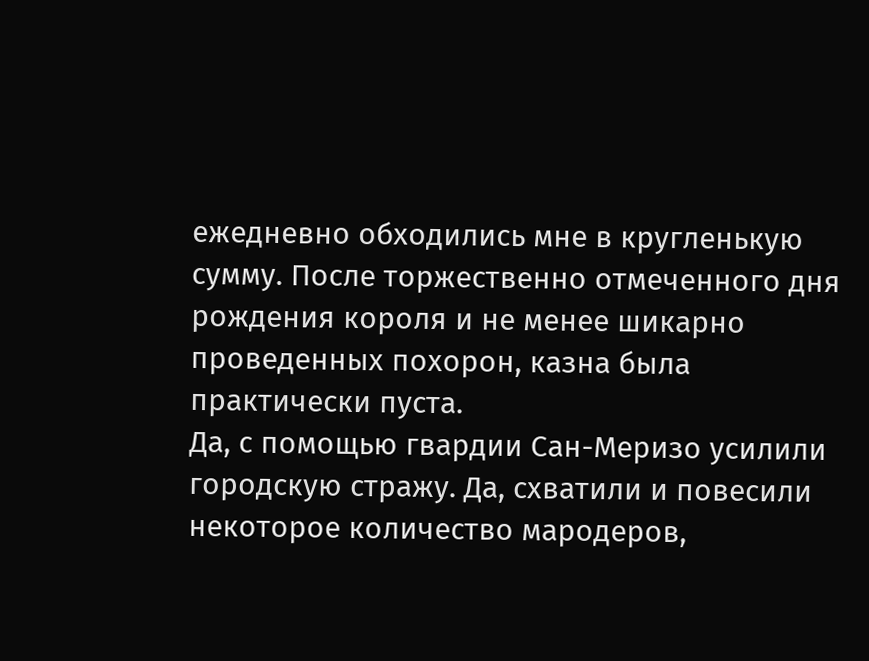ежедневно обходились мне в кругленькую сумму. После торжественно отмеченного дня рождения короля и не менее шикарно проведенных похорон, казна была практически пуста.
Да, с помощью гвардии Сан-Меризо усилили городскую стражу. Да, схватили и повесили некоторое количество мародеров,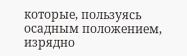которые, пользуясь осадным положением, изрядно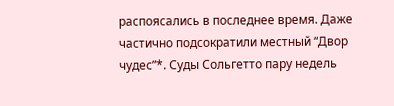распоясались в последнее время. Даже частично подсократили местный “Двор чудес”*. Суды Сольгетто пару недель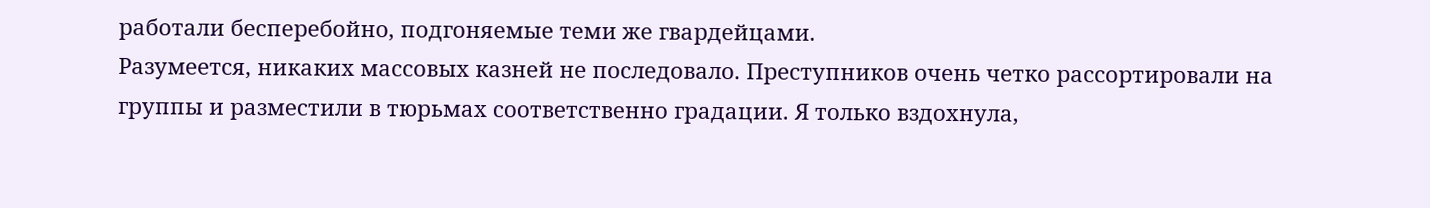работали бесперебойно, подгоняемые теми же гвардейцами.
Разумеется, никаких массовых казней не последовало. Преступников очень четко рассортировали на группы и разместили в тюрьмах соответственно градации. Я только вздохнула,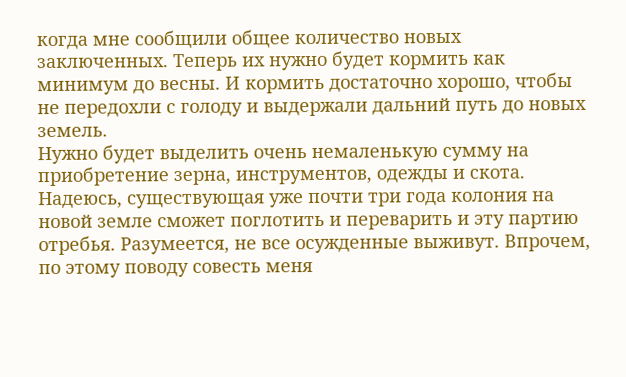когда мне сообщили общее количество новых заключенных. Теперь их нужно будет кормить как минимум до весны. И кормить достаточно хорошо, чтобы не передохли с голоду и выдержали дальний путь до новых земель.
Нужно будет выделить очень немаленькую сумму на приобретение зерна, инструментов, одежды и скота. Надеюсь, существующая уже почти три года колония на новой земле сможет поглотить и переварить и эту партию отребья. Разумеется, не все осужденные выживут. Впрочем, по этому поводу совесть меня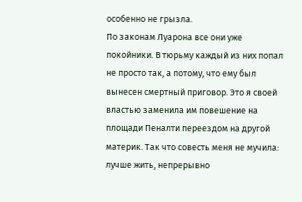особенно не грызла.
По законам Луарона все они уже покойники. В тюрьму каждый из них попал не просто так, а потому, что ему был вынесен смертный приговор. Это я своей властью заменила им повешение на площади Пеналти переездом на другой материк. Так что совесть меня не мучила: лучше жить, непрерывно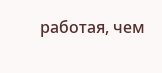работая, чем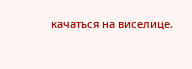качаться на виселице.